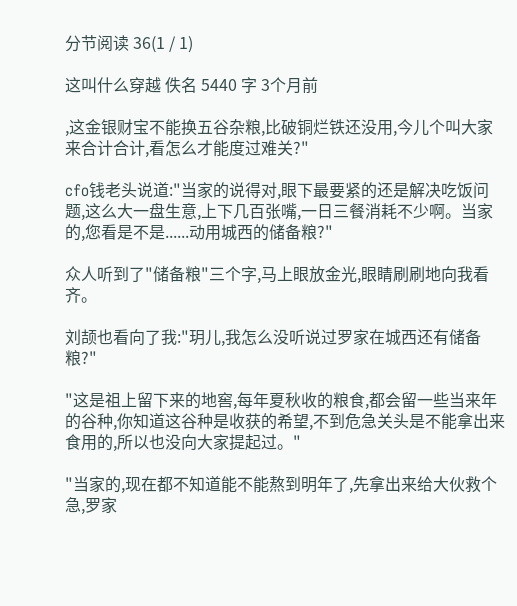分节阅读 36(1 / 1)

这叫什么穿越 佚名 5440 字 3个月前

,这金银财宝不能换五谷杂粮,比破铜烂铁还没用,今儿个叫大家来合计合计,看怎么才能度过难关?"

cfo钱老头说道:"当家的说得对,眼下最要紧的还是解决吃饭问题,这么大一盘生意,上下几百张嘴,一日三餐消耗不少啊。当家的,您看是不是......动用城西的储备粮?"

众人听到了"储备粮"三个字,马上眼放金光,眼睛刷刷地向我看齐。

刘颉也看向了我:"玥儿,我怎么没听说过罗家在城西还有储备粮?"

"这是祖上留下来的地窖,每年夏秋收的粮食,都会留一些当来年的谷种,你知道这谷种是收获的希望,不到危急关头是不能拿出来食用的,所以也没向大家提起过。"

"当家的,现在都不知道能不能熬到明年了,先拿出来给大伙救个急,罗家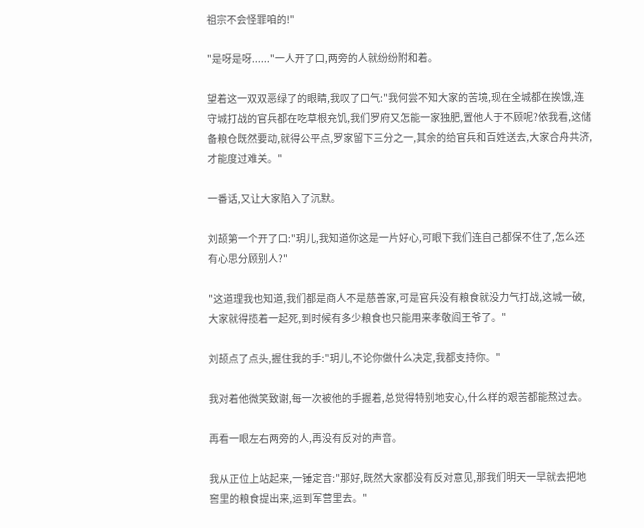祖宗不会怪罪咱的!"

"是呀是呀......"一人开了口,两旁的人就纷纷附和着。

望着这一双双恶绿了的眼睛,我叹了口气:"我何尝不知大家的苦境,现在全城都在挨饿,连守城打战的官兵都在吃草根充饥,我们罗府又怎能一家独肥,置他人于不顾呢?依我看,这储备粮仓既然要动,就得公平点,罗家留下三分之一,其余的给官兵和百姓送去,大家合舟共济,才能度过难关。"

一番话,又让大家陷入了沉默。

刘颉第一个开了口:"玥儿,我知道你这是一片好心,可眼下我们连自己都保不住了,怎么还有心思分顾别人?"

"这道理我也知道,我们都是商人不是慈善家,可是官兵没有粮食就没力气打战,这城一破,大家就得揽着一起死,到时候有多少粮食也只能用来孝敬阎王爷了。"

刘颉点了点头,握住我的手:"玥儿,不论你做什么决定,我都支持你。"

我对着他微笑致谢,每一次被他的手握着,总觉得特别地安心,什么样的艰苦都能熬过去。

再看一眼左右两旁的人,再没有反对的声音。

我从正位上站起来,一锤定音:"那好,既然大家都没有反对意见,那我们明天一早就去把地窖里的粮食提出来,运到军营里去。"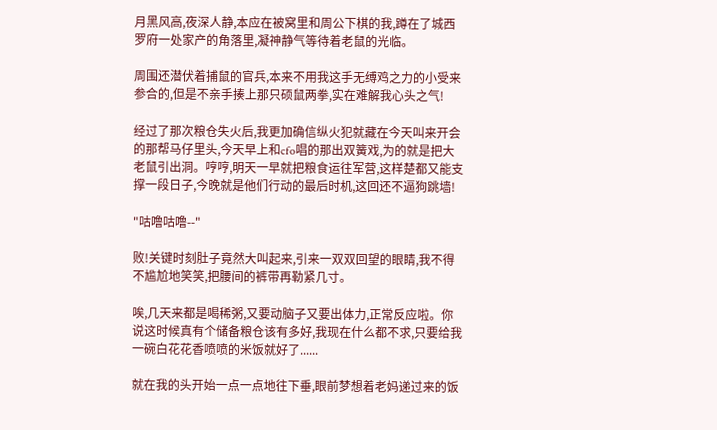月黑风高,夜深人静,本应在被窝里和周公下棋的我,蹲在了城西罗府一处家产的角落里,凝神静气等待着老鼠的光临。

周围还潜伏着捕鼠的官兵,本来不用我这手无缚鸡之力的小受来参合的,但是不亲手揍上那只硕鼠两拳,实在难解我心头之气!

经过了那次粮仓失火后,我更加确信纵火犯就藏在今天叫来开会的那帮马仔里头,今天早上和cfo唱的那出双簧戏,为的就是把大老鼠引出洞。哼哼,明天一早就把粮食运往军营,这样楚都又能支撑一段日子,今晚就是他们行动的最后时机,这回还不逼狗跳墙!

"咕噜咕噜--"

败!关键时刻肚子竟然大叫起来,引来一双双回望的眼睛,我不得不尴尬地笑笑,把腰间的裤带再勒紧几寸。

唉,几天来都是喝稀粥,又要动脑子又要出体力,正常反应啦。你说这时候真有个储备粮仓该有多好,我现在什么都不求,只要给我一碗白花花香喷喷的米饭就好了......

就在我的头开始一点一点地往下垂,眼前梦想着老妈递过来的饭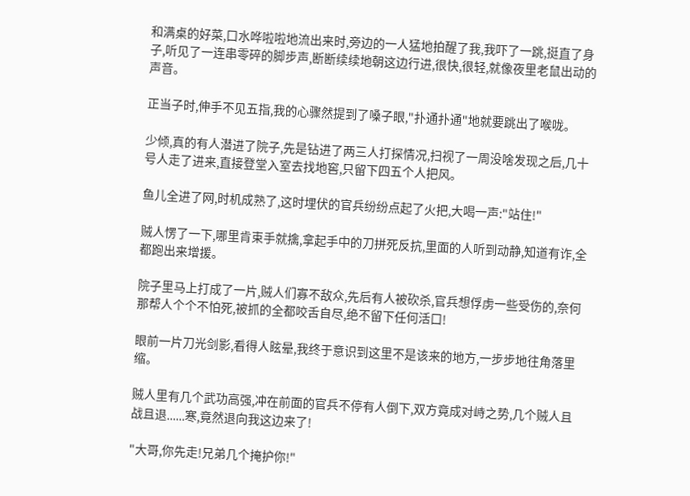和满桌的好菜,口水哗啦啦地流出来时,旁边的一人猛地拍醒了我,我吓了一跳,挺直了身子,听见了一连串零碎的脚步声,断断续续地朝这边行进,很快,很轻,就像夜里老鼠出动的声音。

正当子时,伸手不见五指,我的心骤然提到了嗓子眼,"扑通扑通"地就要跳出了喉咙。

少倾,真的有人潜进了院子,先是钻进了两三人打探情况,扫视了一周没啥发现之后,几十号人走了进来,直接登堂入室去找地窖,只留下四五个人把风。

鱼儿全进了网,时机成熟了,这时埋伏的官兵纷纷点起了火把,大喝一声:"站住!"

贼人愣了一下,哪里肯束手就擒,拿起手中的刀拼死反抗,里面的人听到动静,知道有诈,全都跑出来增援。

院子里马上打成了一片,贼人们寡不敌众,先后有人被砍杀,官兵想俘虏一些受伤的,奈何那帮人个个不怕死,被抓的全都咬舌自尽,绝不留下任何活口!

眼前一片刀光剑影,看得人眩晕,我终于意识到这里不是该来的地方,一步步地往角落里缩。

贼人里有几个武功高强,冲在前面的官兵不停有人倒下,双方竟成对峙之势,几个贼人且战且退......寒,竟然退向我这边来了!

"大哥,你先走!兄弟几个掩护你!"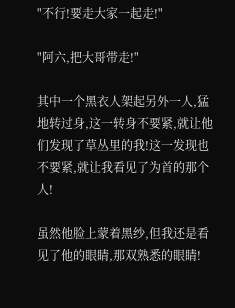"不行!要走大家一起走!"

"阿六,把大哥带走!"

其中一个黑衣人架起另外一人,猛地转过身,这一转身不要紧,就让他们发现了草丛里的我!这一发现也不要紧,就让我看见了为首的那个人!

虽然他脸上蒙着黑纱,但我还是看见了他的眼睛,那双熟悉的眼睛!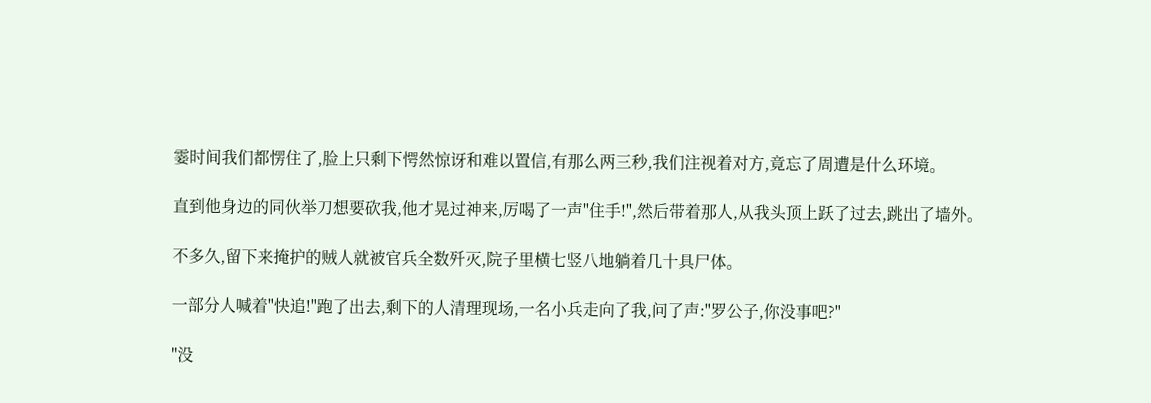霎时间我们都愣住了,脸上只剩下愕然惊讶和难以置信,有那么两三秒,我们注视着对方,竟忘了周遭是什么环境。

直到他身边的同伙举刀想要砍我,他才晃过神来,厉喝了一声"住手!",然后带着那人,从我头顶上跃了过去,跳出了墙外。

不多久,留下来掩护的贼人就被官兵全数歼灭,院子里横七竖八地躺着几十具尸体。

一部分人喊着"快追!"跑了出去,剩下的人清理现场,一名小兵走向了我,问了声:"罗公子,你没事吧?"

"没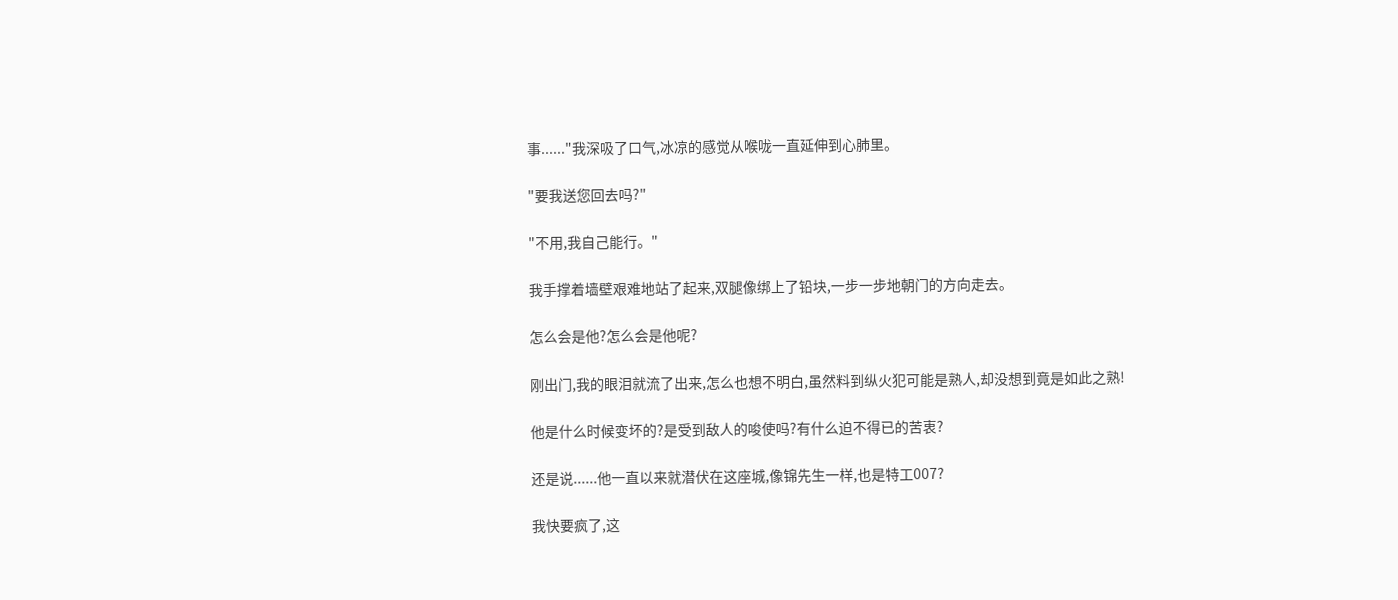事......"我深吸了口气,冰凉的感觉从喉咙一直延伸到心肺里。

"要我送您回去吗?"

"不用,我自己能行。"

我手撑着墙壁艰难地站了起来,双腿像绑上了铅块,一步一步地朝门的方向走去。

怎么会是他?怎么会是他呢?

刚出门,我的眼泪就流了出来,怎么也想不明白,虽然料到纵火犯可能是熟人,却没想到竟是如此之熟!

他是什么时候变坏的?是受到敌人的唆使吗?有什么迫不得已的苦衷?

还是说......他一直以来就潜伏在这座城,像锦先生一样,也是特工007?

我快要疯了,这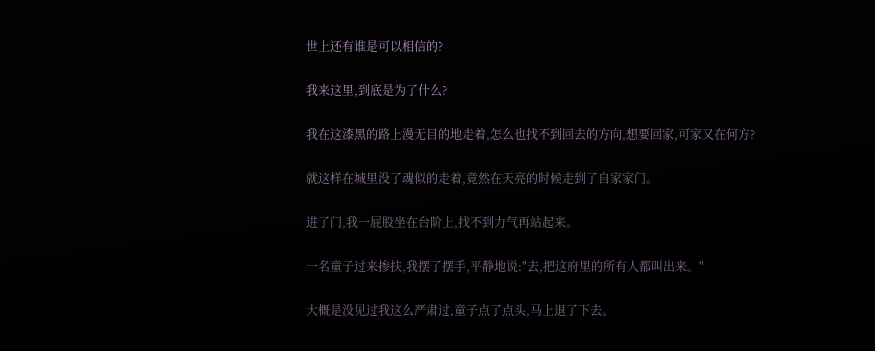世上还有谁是可以相信的?

我来这里,到底是为了什么?

我在这漆黑的路上漫无目的地走着,怎么也找不到回去的方向,想要回家,可家又在何方?

就这样在城里没了魂似的走着,竟然在天亮的时候走到了自家家门。

进了门,我一屁股坐在台阶上,找不到力气再站起来。

一名童子过来掺扶,我摆了摆手,平静地说:"去,把这府里的所有人都叫出来。"

大概是没见过我这么严肃过,童子点了点头,马上退了下去。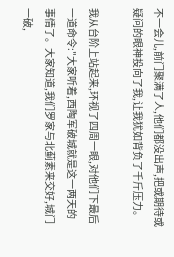不一会儿,前门聚满了人,他们都没出声,把或期待或疑问的眼神投向了我,让我犹如背负了千斤压力。

我从台阶上站起来,环视了四周一眼,对他们下最后一道命令:"大家听着,西陶军破城就是这一两天的事情了。大家知道,我们罗家与北蓟素来交好,城门一破,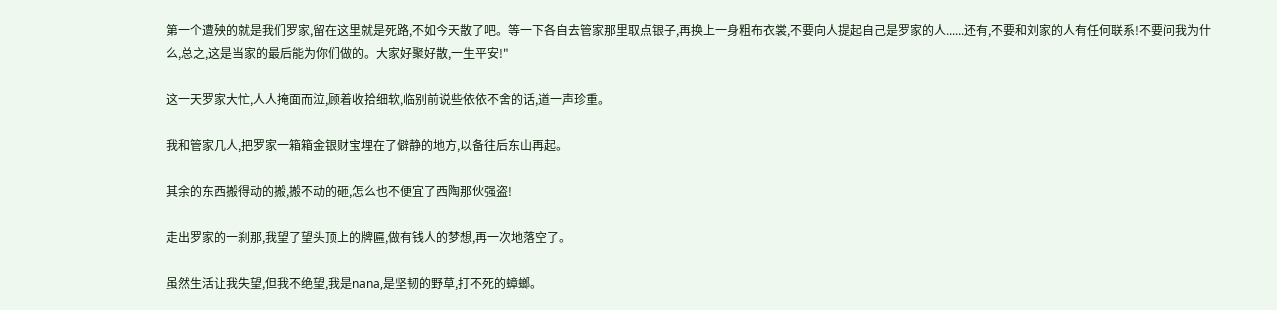第一个遭殃的就是我们罗家,留在这里就是死路,不如今天散了吧。等一下各自去管家那里取点银子,再换上一身粗布衣裳,不要向人提起自己是罗家的人......还有,不要和刘家的人有任何联系!不要问我为什么,总之,这是当家的最后能为你们做的。大家好聚好散,一生平安!"

这一天罗家大忙,人人掩面而泣,顾着收拾细软,临别前说些依依不舍的话,道一声珍重。

我和管家几人,把罗家一箱箱金银财宝埋在了僻静的地方,以备往后东山再起。

其余的东西搬得动的搬,搬不动的砸,怎么也不便宜了西陶那伙强盗!

走出罗家的一刹那,我望了望头顶上的牌匾,做有钱人的梦想,再一次地落空了。

虽然生活让我失望,但我不绝望,我是nana,是坚韧的野草,打不死的蟑螂。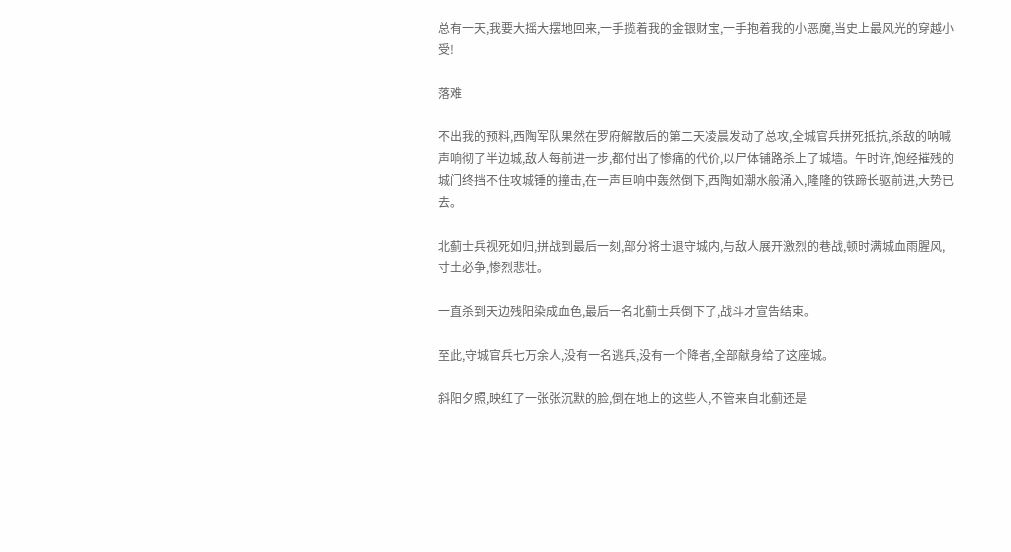总有一天,我要大摇大摆地回来,一手揽着我的金银财宝,一手抱着我的小恶魔,当史上最风光的穿越小受!

落难

不出我的预料,西陶军队果然在罗府解散后的第二天凌晨发动了总攻,全城官兵拼死抵抗,杀敌的呐喊声响彻了半边城,敌人每前进一步,都付出了惨痛的代价,以尸体铺路杀上了城墙。午时许,饱经摧残的城门终挡不住攻城锤的撞击,在一声巨响中轰然倒下,西陶如潮水般涌入,隆隆的铁蹄长驱前进,大势已去。

北蓟士兵视死如归,拼战到最后一刻,部分将士退守城内,与敌人展开激烈的巷战,顿时满城血雨腥风,寸土必争,惨烈悲壮。

一直杀到天边残阳染成血色,最后一名北蓟士兵倒下了,战斗才宣告结束。

至此,守城官兵七万余人,没有一名逃兵,没有一个降者,全部献身给了这座城。

斜阳夕照,映红了一张张沉默的脸,倒在地上的这些人,不管来自北蓟还是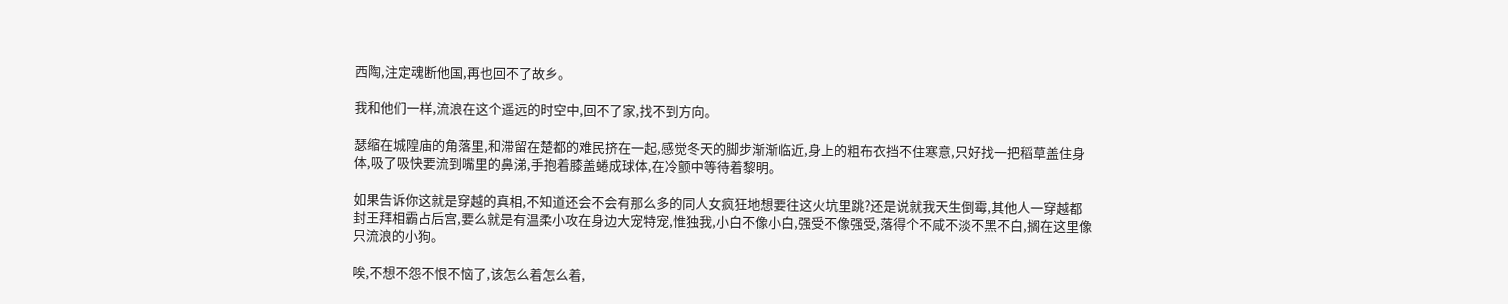西陶,注定魂断他国,再也回不了故乡。

我和他们一样,流浪在这个遥远的时空中,回不了家,找不到方向。

瑟缩在城隍庙的角落里,和滞留在楚都的难民挤在一起,感觉冬天的脚步渐渐临近,身上的粗布衣挡不住寒意,只好找一把稻草盖住身体,吸了吸快要流到嘴里的鼻涕,手抱着膝盖蜷成球体,在冷颤中等待着黎明。

如果告诉你这就是穿越的真相,不知道还会不会有那么多的同人女疯狂地想要往这火坑里跳?还是说就我天生倒霉,其他人一穿越都封王拜相霸占后宫,要么就是有温柔小攻在身边大宠特宠,惟独我,小白不像小白,强受不像强受,落得个不咸不淡不黑不白,搁在这里像只流浪的小狗。

唉,不想不怨不恨不恼了,该怎么着怎么着,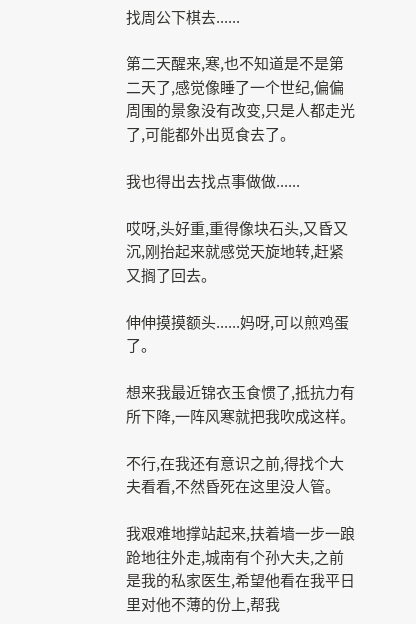找周公下棋去......

第二天醒来,寒,也不知道是不是第二天了,感觉像睡了一个世纪,偏偏周围的景象没有改变,只是人都走光了,可能都外出觅食去了。

我也得出去找点事做做......

哎呀,头好重,重得像块石头,又昏又沉,刚抬起来就感觉天旋地转,赶紧又搁了回去。

伸伸摸摸额头......妈呀,可以煎鸡蛋了。

想来我最近锦衣玉食惯了,抵抗力有所下降,一阵风寒就把我吹成这样。

不行,在我还有意识之前,得找个大夫看看,不然昏死在这里没人管。

我艰难地撑站起来,扶着墙一步一踉跄地往外走,城南有个孙大夫,之前是我的私家医生,希望他看在我平日里对他不薄的份上,帮我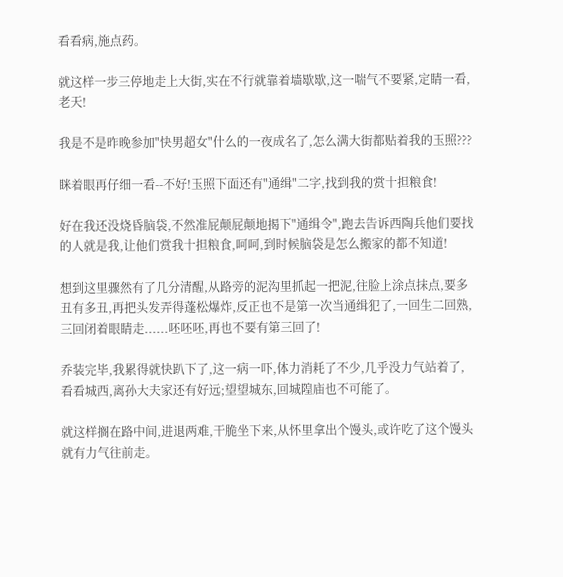看看病,施点药。

就这样一步三停地走上大街,实在不行就靠着墙歇歇,这一喘气不要紧,定睛一看,老天!

我是不是昨晚参加"快男超女"什么的一夜成名了,怎么满大街都贴着我的玉照???

眯着眼再仔细一看--不好!玉照下面还有"通缉"二字,找到我的赏十担粮食!

好在我还没烧昏脑袋,不然准屁颠屁颠地揭下"通缉令",跑去告诉西陶兵他们要找的人就是我,让他们赏我十担粮食,呵呵,到时候脑袋是怎么搬家的都不知道!

想到这里骤然有了几分清醒,从路旁的泥沟里抓起一把泥,往脸上涂点抹点,要多丑有多丑,再把头发弄得蓬松爆炸,反正也不是第一次当通缉犯了,一回生二回熟,三回闭着眼睛走......呸呸呸,再也不要有第三回了!

乔装完毕,我累得就快趴下了,这一病一吓,体力消耗了不少,几乎没力气站着了,看看城西,离孙大夫家还有好远;望望城东,回城隍庙也不可能了。

就这样搁在路中间,进退两难,干脆坐下来,从怀里拿出个馒头,或许吃了这个馒头就有力气往前走。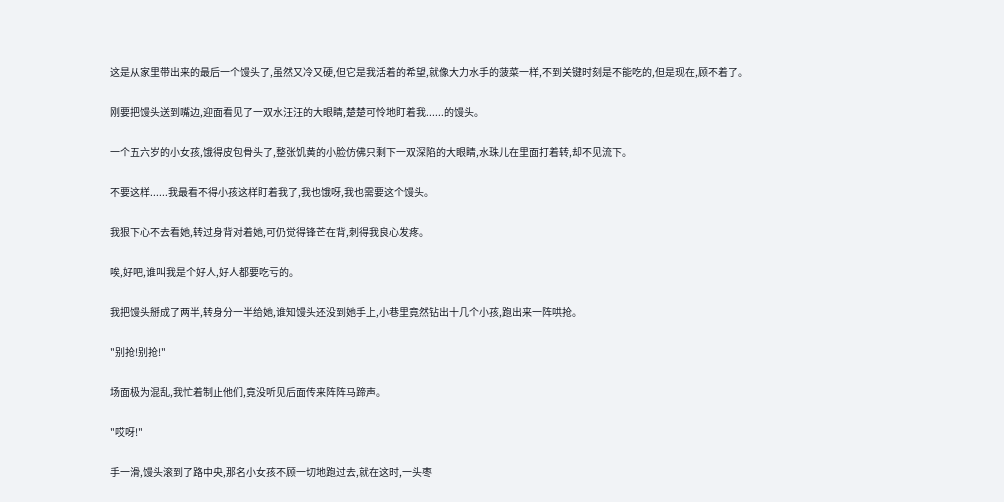这是从家里带出来的最后一个馒头了,虽然又冷又硬,但它是我活着的希望,就像大力水手的菠菜一样,不到关键时刻是不能吃的,但是现在,顾不着了。

刚要把馒头送到嘴边,迎面看见了一双水汪汪的大眼睛,楚楚可怜地盯着我......的馒头。

一个五六岁的小女孩,饿得皮包骨头了,整张饥黄的小脸仿佛只剩下一双深陷的大眼睛,水珠儿在里面打着转,却不见流下。

不要这样......我最看不得小孩这样盯着我了,我也饿呀,我也需要这个馒头。

我狠下心不去看她,转过身背对着她,可仍觉得锋芒在背,刺得我良心发疼。

唉,好吧,谁叫我是个好人,好人都要吃亏的。

我把馒头掰成了两半,转身分一半给她,谁知馒头还没到她手上,小巷里竟然钻出十几个小孩,跑出来一阵哄抢。

"别抢!别抢!"

场面极为混乱,我忙着制止他们,竟没听见后面传来阵阵马蹄声。

"哎呀!"

手一滑,馒头滚到了路中央,那名小女孩不顾一切地跑过去,就在这时,一头枣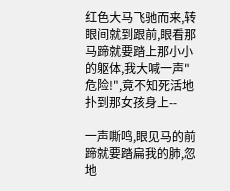红色大马飞驰而来,转眼间就到跟前,眼看那马蹄就要踏上那小小的躯体,我大喊一声"危险!",竟不知死活地扑到那女孩身上--

一声嘶鸣,眼见马的前蹄就要踏扁我的肺,忽地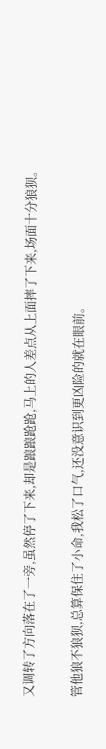又调转了方向落在了一旁,虽然停了下来,却是踉踉跄跄,马上的人差点从上面摔了下来,场面十分狼狈。

管他狼不狼狈,总算保住了小命,我松了口气,还没意识到更凶险的就在眼前。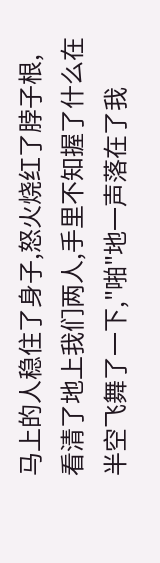马上的人稳住了身子,怒火烧红了脖子根,看清了地上我们两人,手里不知握了什么在半空飞舞了一下,"啪"地一声落在了我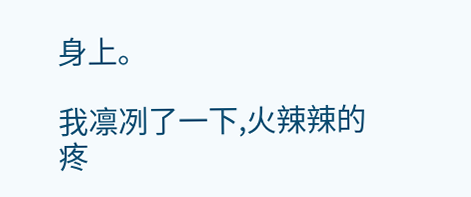身上。

我凛冽了一下,火辣辣的疼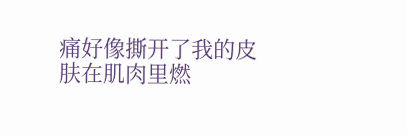痛好像撕开了我的皮肤在肌肉里燃